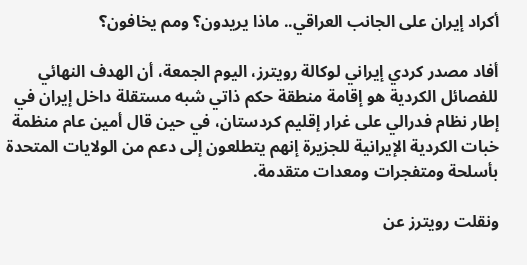أكراد إيران على الجانب العراقي.. ماذا يريدون؟ ومم يخافون؟

أفاد مصدر كردي إيراني لوكالة رويترز، اليوم الجمعة، أن الهدف النهائي للفصائل الكردية هو إقامة منطقة حكم ذاتي شبه مستقلة داخل إيران في إطار نظام فدرالي على غرار إقليم كردستان، في حين قال أمين عام منظمة خبات الكردية الإيرانية للجزيرة إنهم يتطلعون إلى دعم من الولايات المتحدة بأسلحة ومتفجرات ومعدات متقدمة.

ونقلت رويترز عن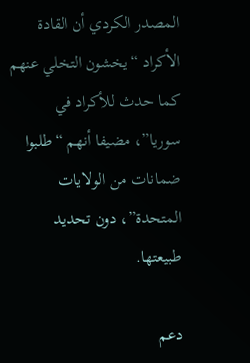المصدر الكردي أن القادة الأكراد “يخشون التخلي عنهم كما حدث للأكراد في سوريا”، مضيفا أنهم “طلبوا ضمانات من الولايات المتحدة”، دون تحديد طبيعتها.

دعم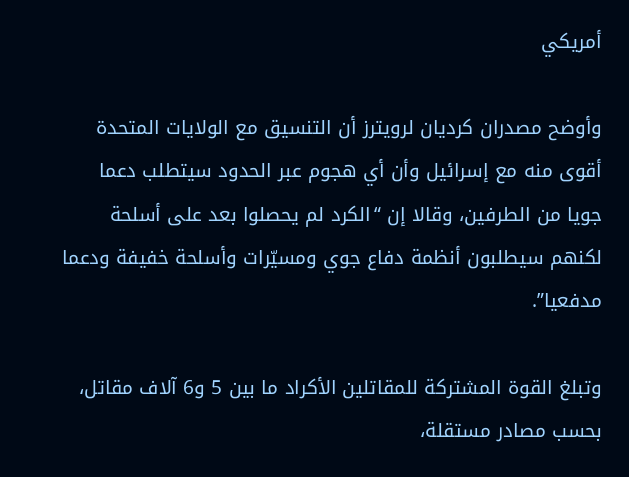أمريكي

وأوضح مصدران كرديان لرويترز أن التنسيق مع الولايات المتحدة أقوى منه مع إسرائيل وأن أي هجوم عبر الحدود سيتطلب دعما جويا من الطرفين، وقالا إن “الكرد لم يحصلوا بعد على أسلحة لكنهم سيطلبون أنظمة دفاع جوي ومسيّرات وأسلحة خفيفة ودعما مدفعيا”.

وتبلغ القوة المشتركة للمقاتلين الأكراد ما بين 5 و6 آلاف مقاتل، بحسب مصادر مستقلة،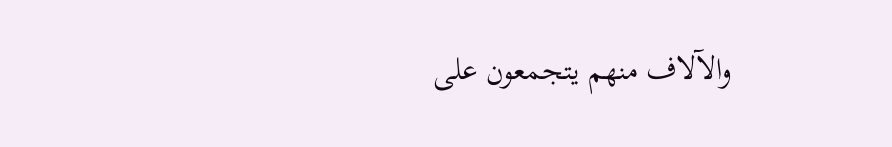والآلاف منهم يتجمعون على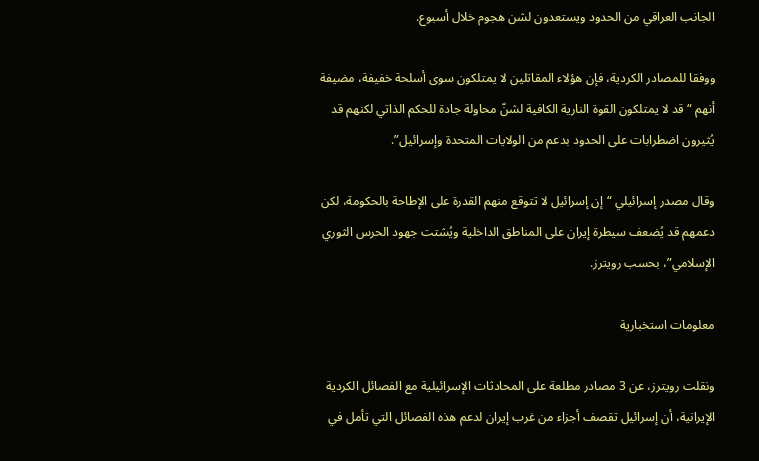الجانب العراقي من الحدود ويستعدون لشن هجوم خلال أسبوع.

ووفقا للمصادر الكردية، فإن هؤلاء المقاتلين لا يمتلكون سوى أسلحة خفيفة، مضيفة أنهم “قد لا يمتلكون القوة النارية الكافية لشنّ محاولة جادة للحكم الذاتي لكنهم قد يُثيرون اضطرابات على الحدود بدعم من الولايات المتحدة وإسرائيل”.

وقال مصدر إسرائيلي “إن إسرائيل لا تتوقع منهم القدرة على الإطاحة بالحكومة، لكن دعمهم قد يُضعف سيطرة إيران على المناطق الداخلية ويُشتت جهود الحرس الثوري الإسلامي”، بحسب رويترز.

معلومات استخبارية

ونقلت رويترز، عن 3 مصادر مطلعة على المحادثات الإسرائيلية مع الفصائل الكردية الإيرانية، أن إسرائيل تقصف أجزاء من غرب إيران لدعم هذه الفصائل التي تأمل في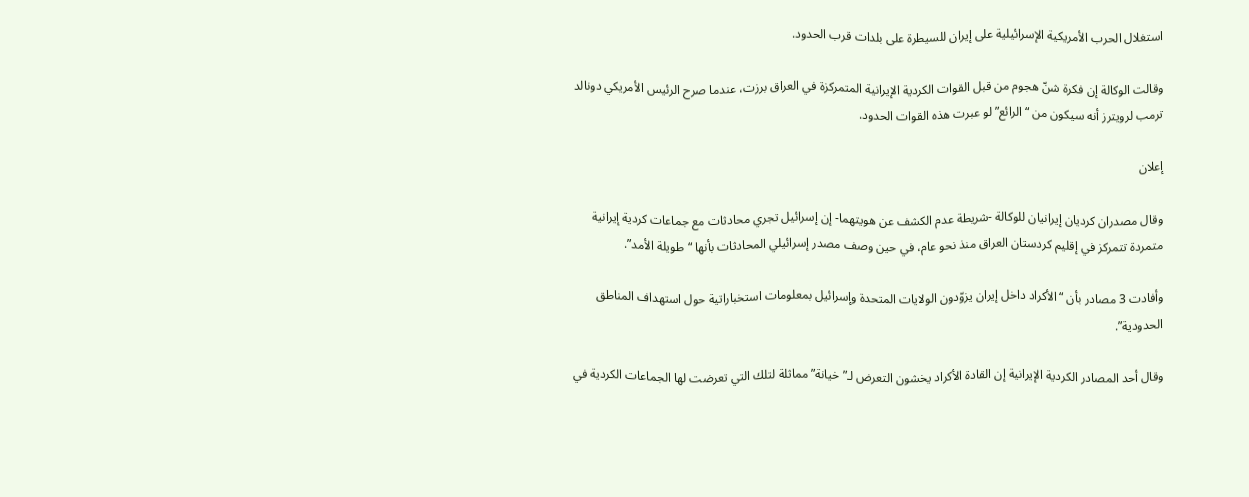استغلال الحرب الأمريكية الإسرائيلية على إيران للسيطرة على بلدات قرب الحدود.

وقالت الوكالة إن فكرة شنّ هجوم من قبل القوات الكردية الإيرانية المتمركزة في العراق برزت، عندما صرح الرئيس الأمريكي دونالد ترمب لرويترز أنه سيكون من “الرائع” لو عبرت هذه القوات الحدود.

إعلان

وقال مصدران كرديان إيرانيان للوكالة -شريطة عدم الكشف عن هويتهما- إن إسرائيل تجري محادثات مع جماعات كردية إيرانية متمردة تتمركز في إقليم كردستان العراق منذ نحو عام، في حين وصف مصدر إسرائيلي المحادثات بأنها “طويلة الأمد”.

وأفادت 3 مصادر بأن “الأكراد داخل إيران يزوّدون الولايات المتحدة وإسرائيل بمعلومات استخباراتية حول استهداف المناطق الحدودية”.

وقال أحد المصادر الكردية الإيرانية إن القادة الأكراد يخشون التعرض لـ”خيانة” مماثلة لتلك التي تعرضت لها الجماعات الكردية في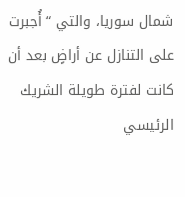شمال سوريا، والتي “أُجبرت على التنازل عن أراضٍ بعد أن كانت لفترة طويلة الشريك الرئيسي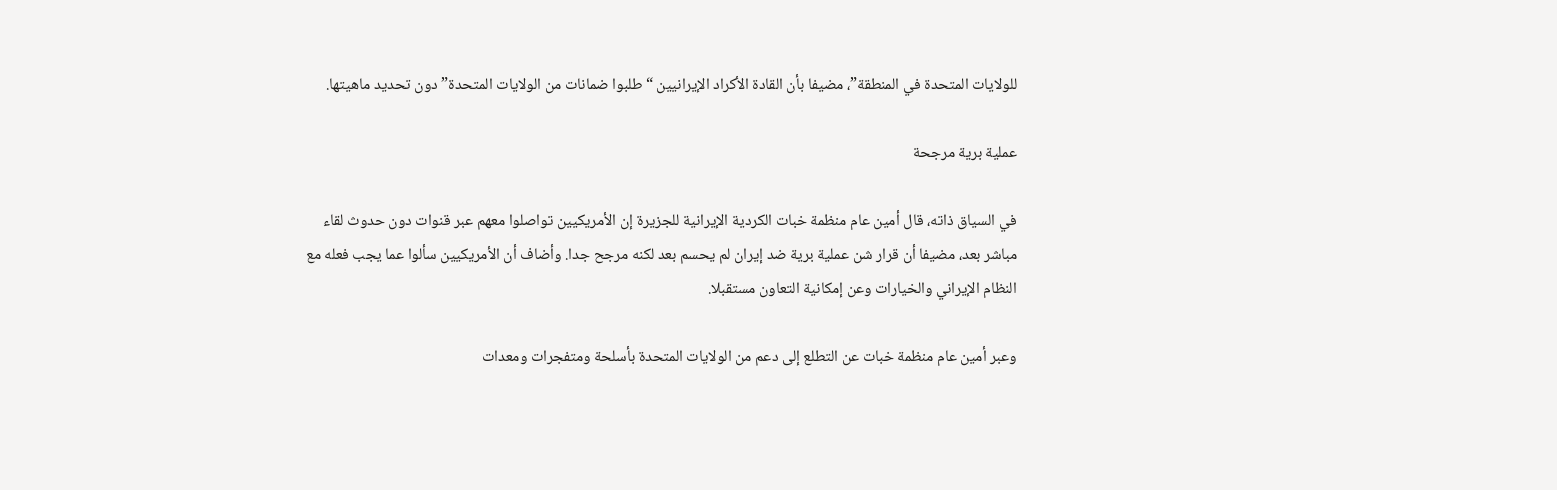للولايات المتحدة في المنطقة”، مضيفا بأن القادة الأكراد الإيرانيين “طلبوا ضمانات من الولايات المتحدة” دون تحديد ماهيتها.

عملية برية مرجحة

في السياق ذاته، قال أمين عام منظمة خبات الكردية الإيرانية للجزيرة إن الأمريكيين تواصلوا معهم عبر قنوات دون حدوث لقاء مباشر بعد، مضيفا أن قرار شن عملية برية ضد إيران لم يحسم بعد لكنه مرجح جدا. وأضاف أن الأمريكيين سألوا عما يجب فعله مع النظام الإيراني والخيارات وعن إمكانية التعاون مستقبلا.

وعبر أمين عام منظمة خبات عن التطلع إلى دعم من الولايات المتحدة بأسلحة ومتفجرات ومعدات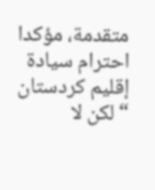متقدمة، مؤكدا احترام سيادة إقليم كردستان “لكن لا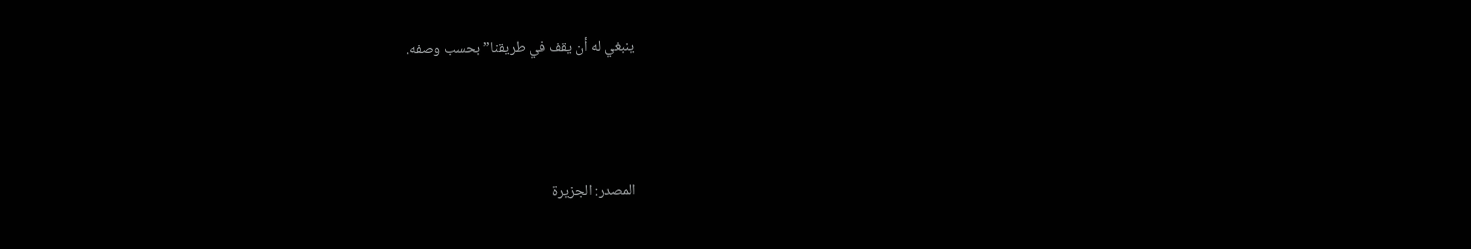ينبغي له أن يقف في طريقنا” بحسب وصفه.



المصدر: الجزيرة